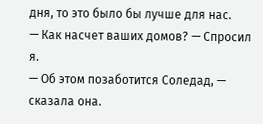дня, то это было бы лучше для нас.
— Как насчет ваших домов? — Спросил я.
— Об этом позаботится Соледад, — сказала она.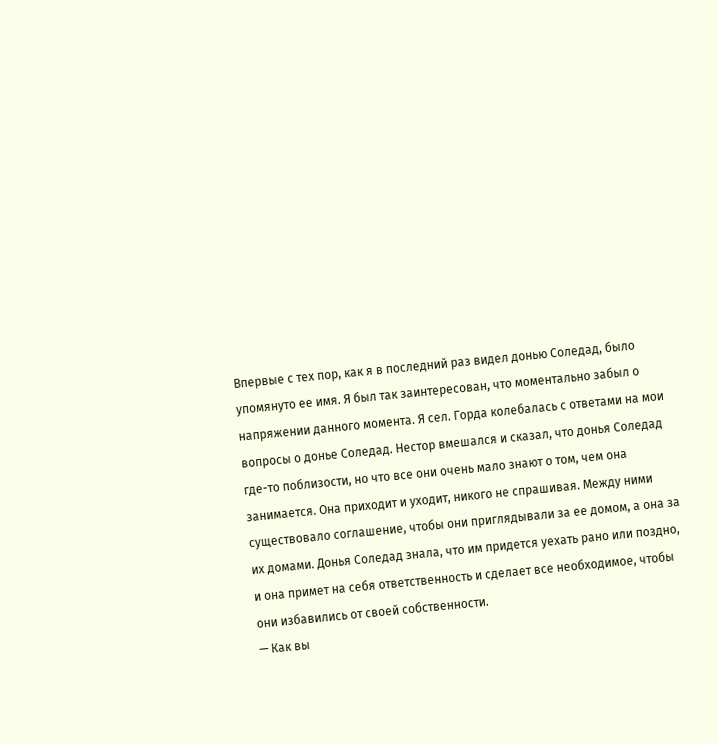Впервые с тех пор, как я в последний раз видел донью Соледад, было
упомянуто ее имя. Я был так заинтересован, что моментально забыл о
напряжении данного момента. Я сел. Горда колебалась с ответами на мои
вопросы о донье Соледад. Нестор вмешался и сказал, что донья Соледад
где-то поблизости, но что все они очень мало знают о том, чем она
занимается. Она приходит и уходит, никого не спрашивая. Между ними
существовало соглашение, чтобы они приглядывали за ее домом, а она за
их домами. Донья Соледад знала, что им придется уехать рано или поздно,
и она примет на себя ответственность и сделает все необходимое, чтобы
они избавились от своей собственности.
— Как вы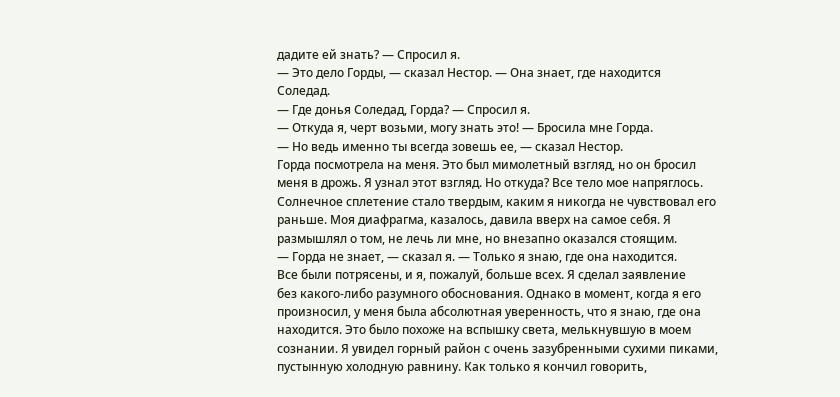дадите ей знать? — Спросил я.
— Это дело Горды, — сказал Нестор. — Она знает, где находится
Соледад.
— Где донья Соледад, Горда? — Спросил я.
— Откуда я, черт возьми, могу знать это! — Бросила мне Горда.
— Но ведь именно ты всегда зовешь ее, — сказал Нестор.
Горда посмотрела на меня. Это был мимолетный взгляд, но он бросил
меня в дрожь. Я узнал этот взгляд. Но откуда? Все тело мое напряглось.
Солнечное сплетение стало твердым, каким я никогда не чувствовал его
раньше. Моя диафрагма, казалось, давила вверх на самое себя. Я
размышлял о том, не лечь ли мне, но внезапно оказался стоящим.
— Горда не знает, — сказал я. — Только я знаю, где она находится.
Все были потрясены, и я, пожалуй, больше всех. Я сделал заявление
без какого-либо разумного обоснования. Однако в момент, когда я его
произносил, у меня была абсолютная уверенность, что я знаю, где она
находится. Это было похоже на вспышку света, мелькнувшую в моем
сознании. Я увидел горный район с очень зазубренными сухими пиками,
пустынную холодную равнину. Как только я кончил говорить,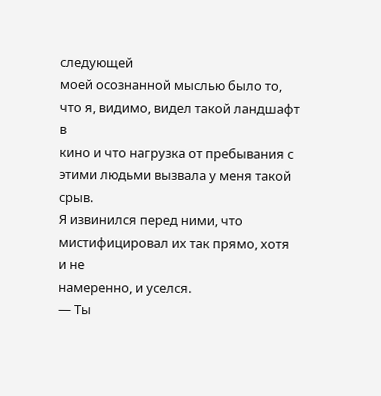следующей
моей осознанной мыслью было то, что я, видимо, видел такой ландшафт в
кино и что нагрузка от пребывания с этими людьми вызвала у меня такой
срыв.
Я извинился перед ними, что мистифицировал их так прямо, хотя и не
намеренно, и уселся.
— Ты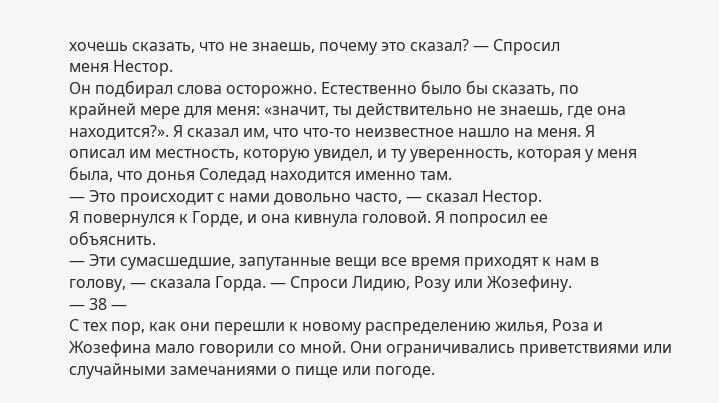хочешь сказать, что не знаешь, почему это сказал? — Спросил
меня Нестор.
Он подбирал слова осторожно. Естественно было бы сказать, по
крайней мере для меня: «значит, ты действительно не знаешь, где она
находится?». Я сказал им, что что-то неизвестное нашло на меня. Я
описал им местность, которую увидел, и ту уверенность, которая у меня
была, что донья Соледад находится именно там.
— Это происходит с нами довольно часто, — сказал Нестор.
Я повернулся к Горде, и она кивнула головой. Я попросил ее
объяснить.
— Эти сумасшедшие, запутанные вещи все время приходят к нам в
голову, — сказала Горда. — Спроси Лидию, Розу или Жозефину.
— 38 —
С тех пор, как они перешли к новому распределению жилья, Роза и
Жозефина мало говорили со мной. Они ограничивались приветствиями или
случайными замечаниями о пище или погоде.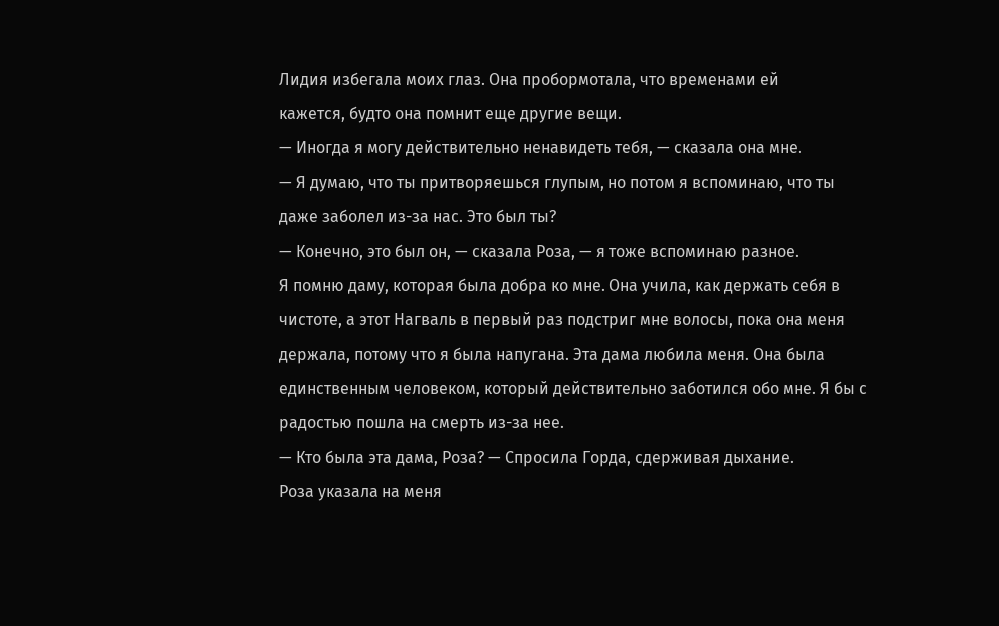Лидия избегала моих глаз. Она пробормотала, что временами ей
кажется, будто она помнит еще другие вещи.
— Иногда я могу действительно ненавидеть тебя, — сказала она мне.
— Я думаю, что ты притворяешься глупым, но потом я вспоминаю, что ты
даже заболел из-за нас. Это был ты?
— Конечно, это был он, — сказала Роза, — я тоже вспоминаю разное.
Я помню даму, которая была добра ко мне. Она учила, как держать себя в
чистоте, а этот Нагваль в первый раз подстриг мне волосы, пока она меня
держала, потому что я была напугана. Эта дама любила меня. Она была
единственным человеком, который действительно заботился обо мне. Я бы с
радостью пошла на смерть из-за нее.
— Кто была эта дама, Роза? — Спросила Горда, сдерживая дыхание.
Роза указала на меня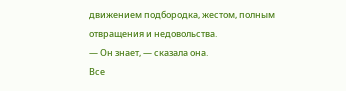движением подбородка, жестом, полным
отвращения и недовольства.
— Он знает, — сказала она.
Все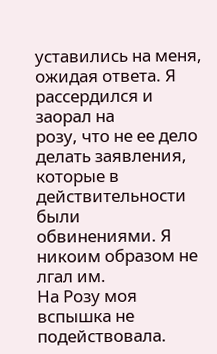уставились на меня, ожидая ответа. Я рассердился и заорал на
розу, что не ее дело делать заявления, которые в действительности были
обвинениями. Я никоим образом не лгал им.
На Розу моя вспышка не подействовала.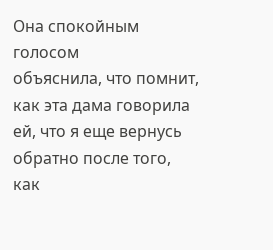Она спокойным голосом
объяснила, что помнит, как эта дама говорила ей, что я еще вернусь
обратно после того, как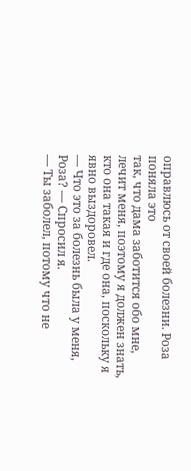оправлюсь от своей болезни. Роза поняла это
так, что дама заботится обо мне, лечит меня, поэтому я должен знать,
кто она такая и где она, поскольку я явно выздоровел.
— Что это за болезнь была у меня, Роза? — Спросил я.
— Ты заболел, потому что не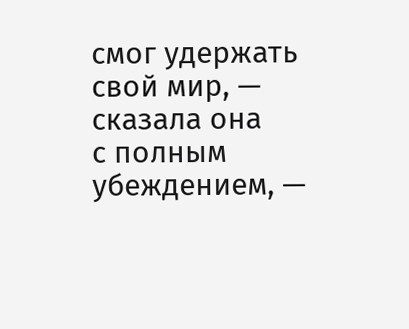смог удержать свой мир, — сказала она
с полным убеждением, —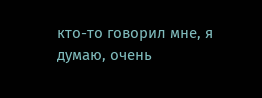кто-то говорил мне, я думаю, очень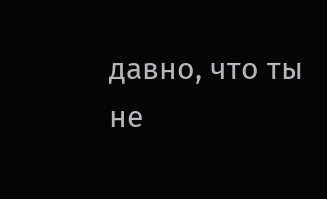давно, что ты
не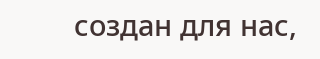создан для нас,